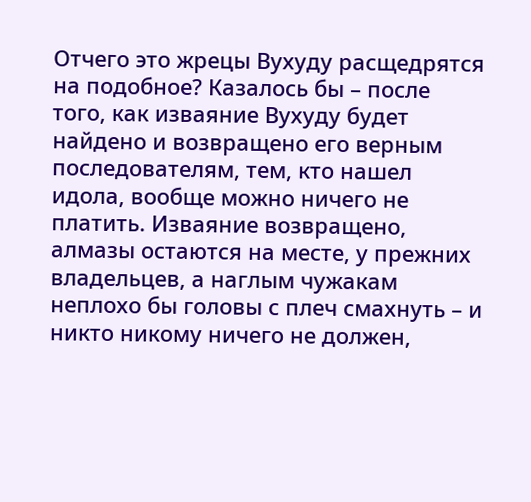Отчего это жрецы Вухуду расщедрятся на подобное? Казалось бы – после того, как изваяние Вухуду будет найдено и возвращено его верным последователям, тем, кто нашел идола, вообще можно ничего не платить. Изваяние возвращено, алмазы остаются на месте, у прежних владельцев, а наглым чужакам неплохо бы головы с плеч смахнуть – и никто никому ничего не должен,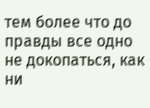тем более что до правды все одно не докопаться, как ни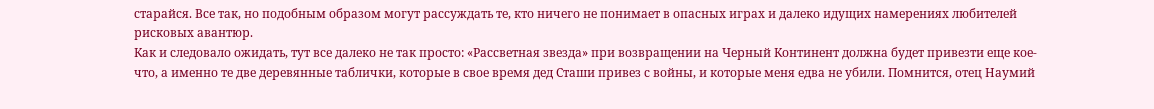старайся. Все так, но подобным образом могут рассуждать те, кто ничего не понимает в опасных играх и далеко идущих намерениях любителей рисковых авантюр.
Как и следовало ожидать, тут все далеко не так просто: «Рассветная звезда» при возвращении на Черный Континент должна будет привезти еще кое-что, а именно те две деревянные таблички, которые в свое время дед Сташи привез с войны, и которые меня едва не убили. Помнится, отец Наумий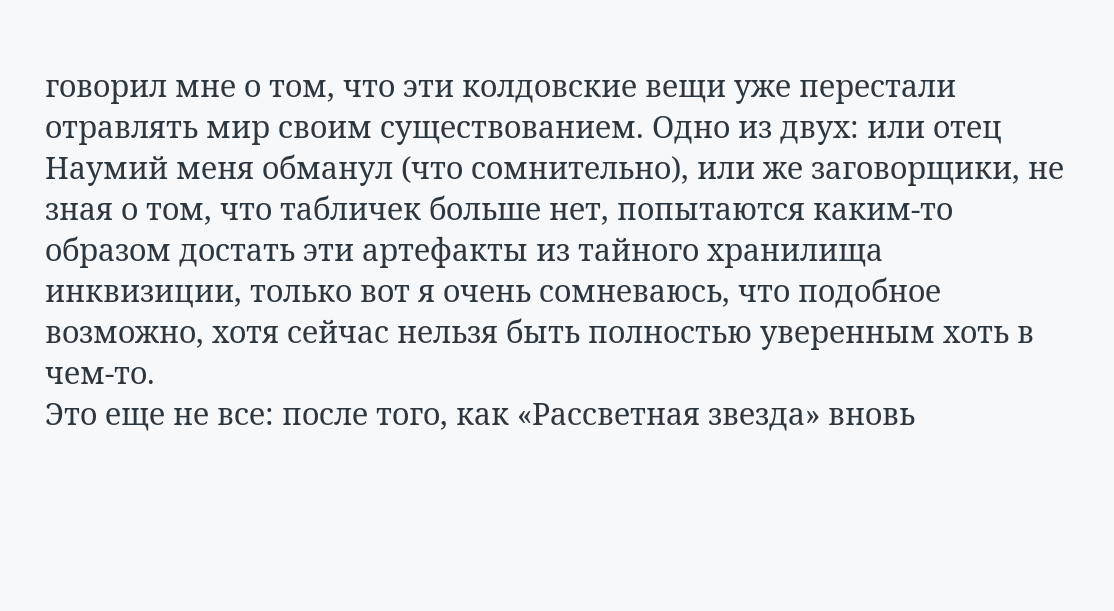говорил мне о том, что эти колдовские вещи уже перестали отравлять мир своим существованием. Одно из двух: или отец Наумий меня обманул (что сомнительно), или же заговорщики, не зная о том, что табличек больше нет, попытаются каким-то образом достать эти артефакты из тайного хранилища инквизиции, только вот я очень сомневаюсь, что подобное возможно, хотя сейчас нельзя быть полностью уверенным хоть в чем-то.
Это еще не все: после того, как «Рассветная звезда» вновь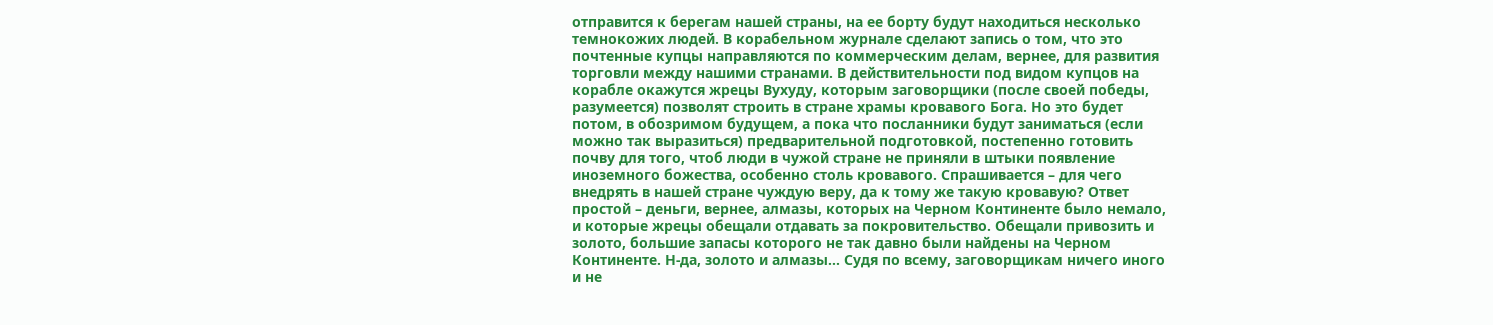отправится к берегам нашей страны, на ее борту будут находиться несколько темнокожих людей. В корабельном журнале сделают запись о том, что это почтенные купцы направляются по коммерческим делам, вернее, для развития торговли между нашими странами. В действительности под видом купцов на корабле окажутся жрецы Вухуду, которым заговорщики (после своей победы, разумеется) позволят строить в стране храмы кровавого Бога. Но это будет потом, в обозримом будущем, а пока что посланники будут заниматься (если можно так выразиться) предварительной подготовкой, постепенно готовить почву для того, чтоб люди в чужой стране не приняли в штыки появление иноземного божества, особенно столь кровавого. Спрашивается – для чего внедрять в нашей стране чуждую веру, да к тому же такую кровавую? Ответ простой – деньги, вернее, алмазы, которых на Черном Континенте было немало, и которые жрецы обещали отдавать за покровительство. Обещали привозить и золото, большие запасы которого не так давно были найдены на Черном Континенте. Н-да, золото и алмазы... Судя по всему, заговорщикам ничего иного и не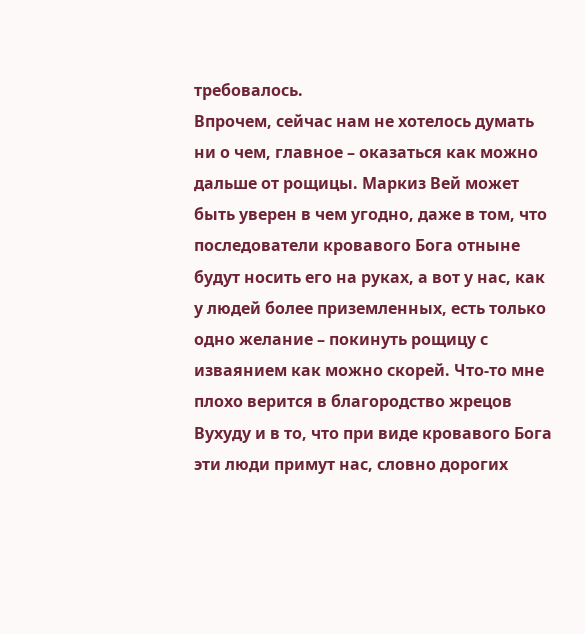требовалось.
Впрочем, сейчас нам не хотелось думать ни о чем, главное – оказаться как можно дальше от рощицы. Маркиз Вей может быть уверен в чем угодно, даже в том, что последователи кровавого Бога отныне будут носить его на руках, а вот у нас, как у людей более приземленных, есть только одно желание – покинуть рощицу с изваянием как можно скорей. Что-то мне плохо верится в благородство жрецов Вухуду и в то, что при виде кровавого Бога эти люди примут нас, словно дорогих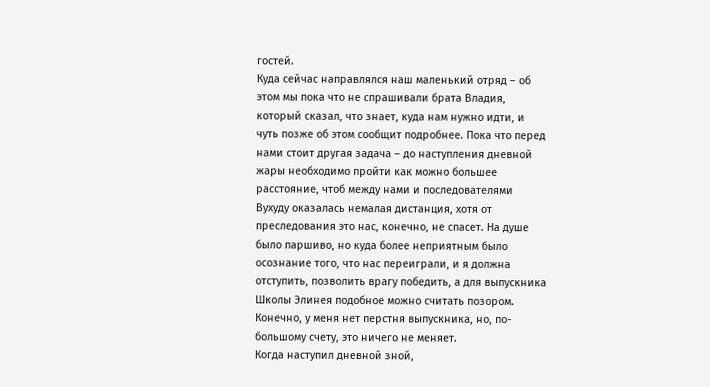гостей.
Куда сейчас направлялся наш маленький отряд – об этом мы пока что не спрашивали брата Владия, который сказал, что знает, куда нам нужно идти, и чуть позже об этом сообщит подробнее. Пока что перед нами стоит другая задача – до наступления дневной жары необходимо пройти как можно большее расстояние, чтоб между нами и последователями Вухуду оказалась немалая дистанция, хотя от преследования это нас, конечно, не спасет. На душе было паршиво, но куда более неприятным было осознание того, что нас переиграли, и я должна отступить, позволить врагу победить, а для выпускника Школы Элинея подобное можно считать позором. Конечно, у меня нет перстня выпускника, но, по-большому счету, это ничего не меняет.
Когда наступил дневной зной,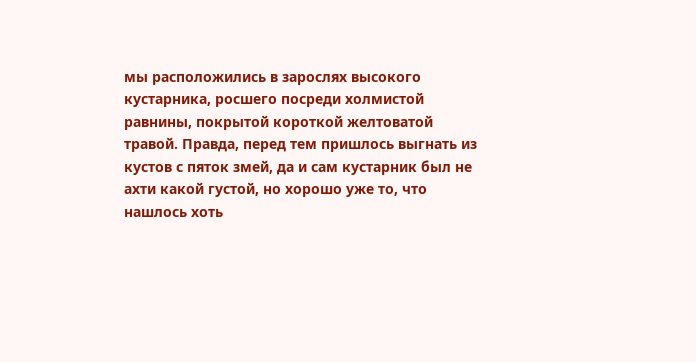мы расположились в зарослях высокого кустарника, росшего посреди холмистой равнины, покрытой короткой желтоватой травой. Правда, перед тем пришлось выгнать из кустов с пяток змей, да и сам кустарник был не ахти какой густой, но хорошо уже то, что нашлось хоть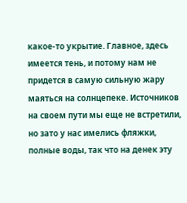какое-то укрытие. Главное, здесь имеется тень, и потому нам не придется в самую сильную жару маяться на солнцепеке. Источников на своем пути мы еще не встретили, но зато у нас имелись фляжки, полные воды, так что на денек эту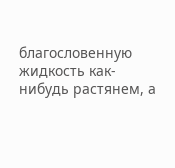благословенную жидкость как-нибудь растянем, а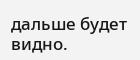дальше будет видно.